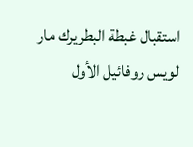استقبال غبطة البطريرك مار لويس روفائيل الأول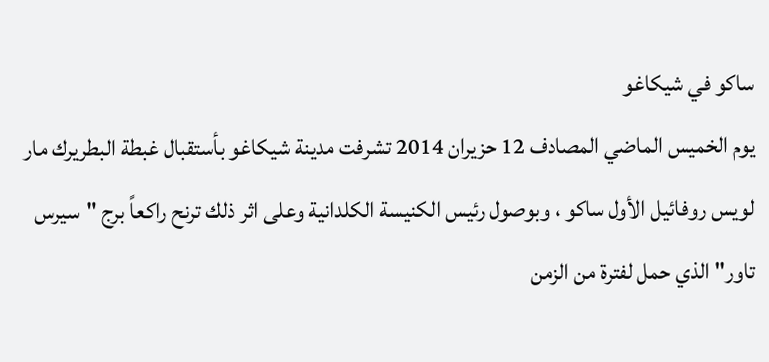ساكو في شيكاغو
يوم الخميس الماضي المصادف 12 حزيران 2014 تشرفت مدينة شيكاغو بأستقبال غبطة البطريرك مار لويس روفائيل الأول ساكو ، وبوصول رئيس الكنيسة الكلدانية وعلى اثر ذلك ترنح راكعاً برج "سيرس تاور" الذي حمل لفترة من الزمن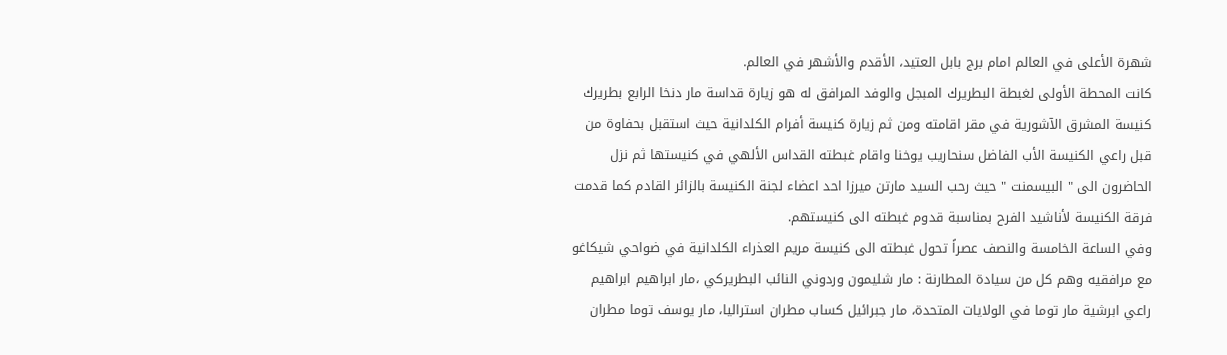شهرة الأعلى في العالم امام برج بابل العتيد، الأقدم والأشهر في العالم.
كانت المحطة الأولى لغبطة البطريرك المبجل والوفد المرافق له هو زيارة قداسة مار دنخا الرابع بطريرك كنيسة المشرق الآشورية في مقر اقامته ومن ثم زيارة كنيسة أفرام الكلدانية حيث استقبل بحفاوة من قبل راعي الكنيسة الأب الفاضل سنحاريب يوخنا واقام غبطته القداس الألهي في كنيستها ثم نزل الحاضرون الى " البيسمنت " حيث رحب السيد مارتن ميرزا احد اعضاء لجنة الكنيسة بالزائر القادم كما قدمت فرقة الكنيسة لأناشيد الفرح بمناسبة قدوم غبطته الى كنيستهم.
وفي الساعة الخامسة والنصف عصراً تحول غبطته الى كنيسة مريم العذراء الكلدانية في ضواحي شيكاغو مع مرافقيه وهم كل من سيادة المطارنة : مار شليمون وردوني النائب البطريركي ،مار ابراهيم ابراهيم راعي ابرشية مار توما في الولايات المتحدة، مار جبرائيل كساب مطران استراليا، مار يوسف توما مطران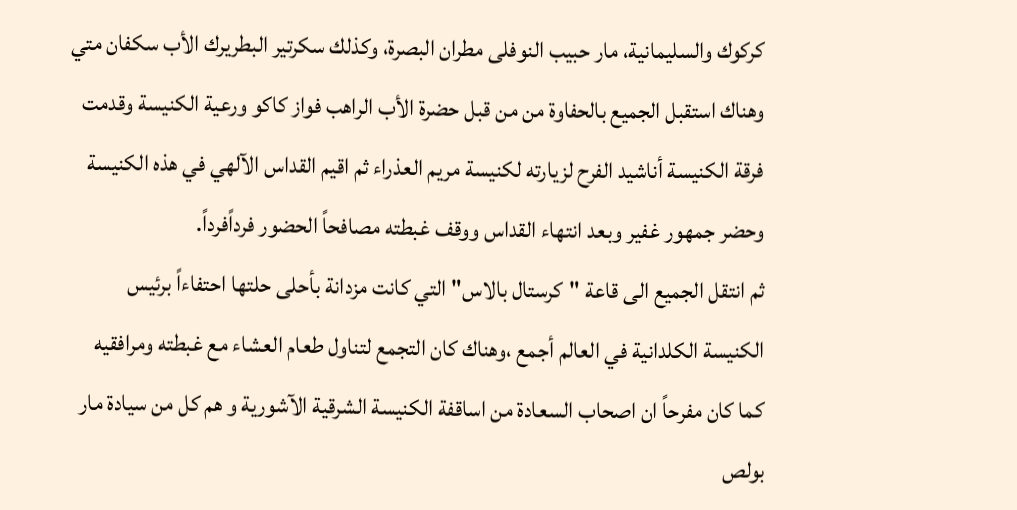كركوك والسليمانية، مار حبيب النوفلى مطران البصرة، وكذلك سكرتير البطريرك الأب سكفان متي وهناك استقبل الجميع بالحفاوة من من قبل حضرة الأب الراهب فواز كاكو ورعية الكنيسة وقدمت فرقة الكنيسة أناشيد الفرح لزيارته لكنيسة مريم العذراء ثم اقيم القداس الآلهي في هذه الكنيسة وحضر جمهور غفير وبعد انتهاء القداس ووقف غبطته مصافحاً الحضور فرداًفرداً.
ثم انتقل الجميع الى قاعة "كرستال بالاس" التي كانت مزدانة بأحلى حلتها احتفاءاً برئيس الكنيسة الكلدانية في العالم أجمع ،وهناك كان التجمع لتناول طعام العشاء مع غبطته ومرافقيه كما كان مفرحاً ان اصحاب السعادة من اساقفة الكنيسة الشرقية الآشورية و هم كل من سيادة مار بولص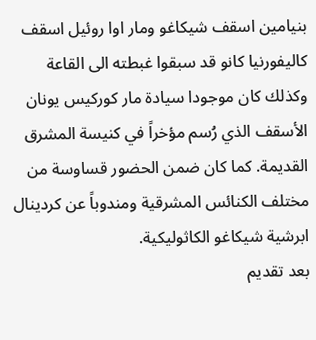بنيامين اسقف شيكاغو ومار اوا روئيل اسقف كاليفورنيا كانو قد سبقوا غبطته الى القاعة وكذلك كان موجودا سيادة مار كوركيس يونان الأسقف الذي رُسم مؤخراً في كنيسة المشرق القديمة. كما كان ضمن الحضور قساوسة من مختلف الكنائس المشرقية ومندوباً عن كردينال ابرشية شيكاغو الكاثوليكية.
بعد تقديم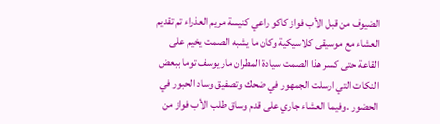الضيوف من قبل الأب فواز كاكو راعي كنيسة مريم العذراء تم تقديم العشاء مع موسيقى كلاسيكية وكان ما يشبه الصمت يخيم على القاعة حتى كسر هذا الصمت سيادة المطران مار يوسف توما ببعض النكات التي ارسلت الجمهور في ضحك وتصفيق وساد الحبور في الحضور .وفيما العشاء جاري على قدم وساق طلب الأب فواز من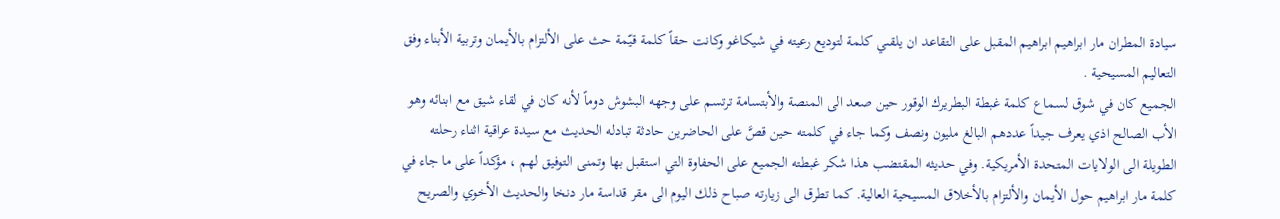سيادة المطران مار ابراهيم ابراهيم المقبل على التقاعد ان يلقىي كلمة لتوديع رعيته في شيكاغو وكانت حقاً كلمة قيّمة حث على الألتزام بالأيمان وتربية الأبناء وفق التعاليم المسيحية .
الجميع كان في شوق لسماع كلمة غبطة البطريرك الوقور حين صعد الى المنصة والأبتسامة ترتسم على وجهه البشوش دوماً لأنه كان في لقاء شيق مع ابنائه وهو الأب الصالح اذي يعرف جيداً عددهم البالغ مليون ونصف وكما جاء في كلمته حين قصَّ على الحاضرين حادثة تبادله الحديث مع سيدة عراقية اثناء رحلته الطويلة الى الولايات المتحدة الأمريكية. وفي حديثه المقتضب هذا شكر غبطته الجميع على الحفاوة التي استقبل بها وتمنى التوفيق لهم ، مؤكداً على ما جاء في كلمة مار ابراهيم حول الأيمان والألتزام بالأخلاق المسيحية العالية. كما تطرق الى زيارته صباح ذلك اليوم الى مقر قداسة مار دنخا والحديث الأخوي والصريح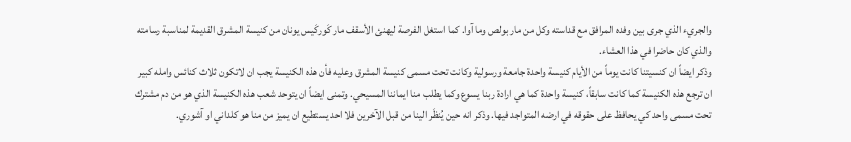والجريء الذي جرى بين وفده المرافق مع قداسته وكل من مار بولص وما آوا. كما استغل الفرصة ليهنئ الأسقف مار كَوركَيس يونان من كنيسة المشرق القديمة لمناسبة رسامته والذي كان حاضرا في هذا العشاء.
وذكر ايضاً ان كنسيتنا كانت يوماً من الأيام كنيسة واحدة جامعة ورسولية وكانت تحت مسمى كنيسة المشرق وعليه فأن هذه الكنيسة يجب ان لاتكون ثلاث كنائس وامله كبير ان ترجع هذه الكنيسة كما كانت سابقاً، كنيسة واحدة كما هي ارادة ربنا يسوع وكما يطلب منا ايماننا المسيحي. وتمنى ايضاً ان يتوحد شعب هذه الكنيسة الذي هو من دم مشترك تحت مسمى واحد كي يحافظ على حقوقه في ارضه المتواجد فيها. وذكر انه حين يُنظَر الينا من قبل الآخرين فلا احد يستطيع ان يميز من منا هو كلداني او آشوري.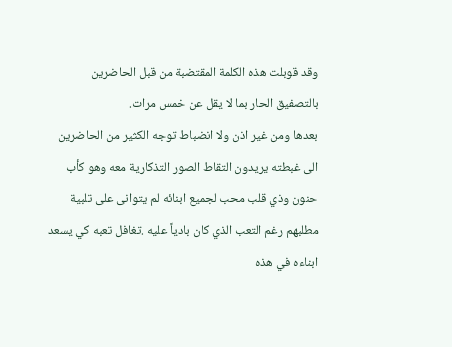وقد قوبلت هذه الكلمة المقتضبة من قبل الحاضرين بالتصفيق الحار بما لا يقل عن خمس مرات.
بعدها ومن غير اذن ولا انضباط توجه الكثير من الحاضرين الى غبطته يريدون التقاط الصور التذكارية معه وهو كأب حنون وذي قلب محب لجميع ابنائه لم يتوانى على تلبية مطلبهم رغم التعب الذي كان بادياً عليه .تغافل تعبه كي يسعد ابناءه في هذه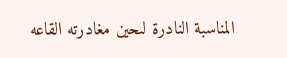المناسبة النادرة لىحين مغادرته القاعه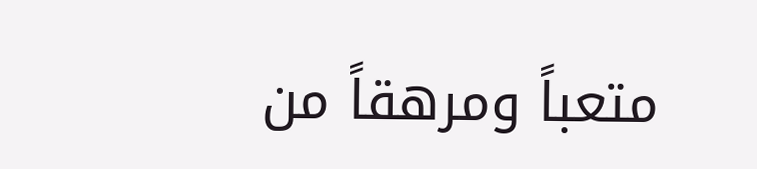متعباً ومرهقاً من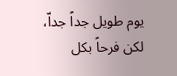يوم طويل جداً جداّ، لكن فرحاً بكل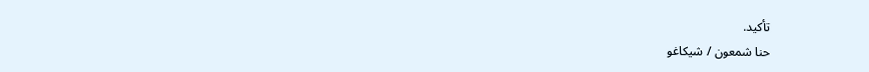تأكيد.
حنا شمعون / شيكاغو